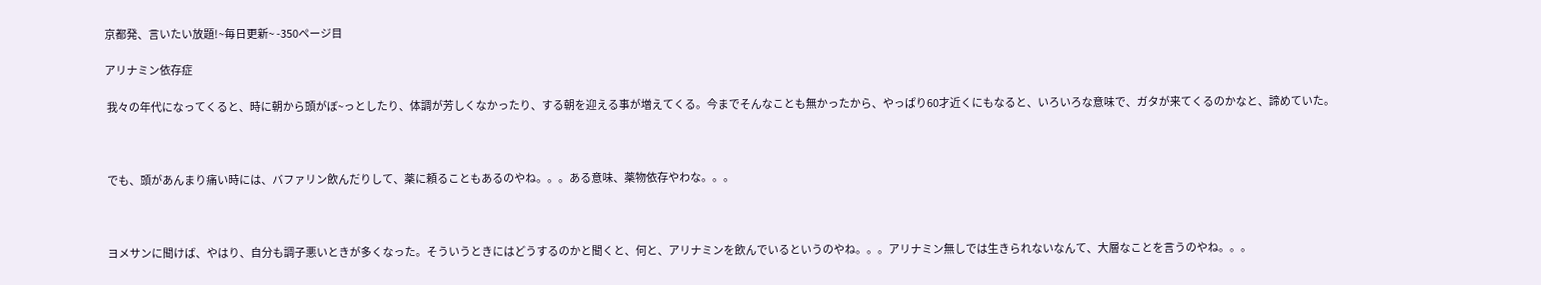京都発、言いたい放題!~毎日更新~ -350ページ目

アリナミン依存症

 我々の年代になってくると、時に朝から頭がぼ~っとしたり、体調が芳しくなかったり、する朝を迎える事が増えてくる。今までそんなことも無かったから、やっぱり60才近くにもなると、いろいろな意味で、ガタが来てくるのかなと、諦めていた。



 でも、頭があんまり痛い時には、バファリン飲んだりして、薬に頼ることもあるのやね。。。ある意味、薬物依存やわな。。。



 ヨメサンに聞けば、やはり、自分も調子悪いときが多くなった。そういうときにはどうするのかと聞くと、何と、アリナミンを飲んでいるというのやね。。。アリナミン無しでは生きられないなんて、大層なことを言うのやね。。。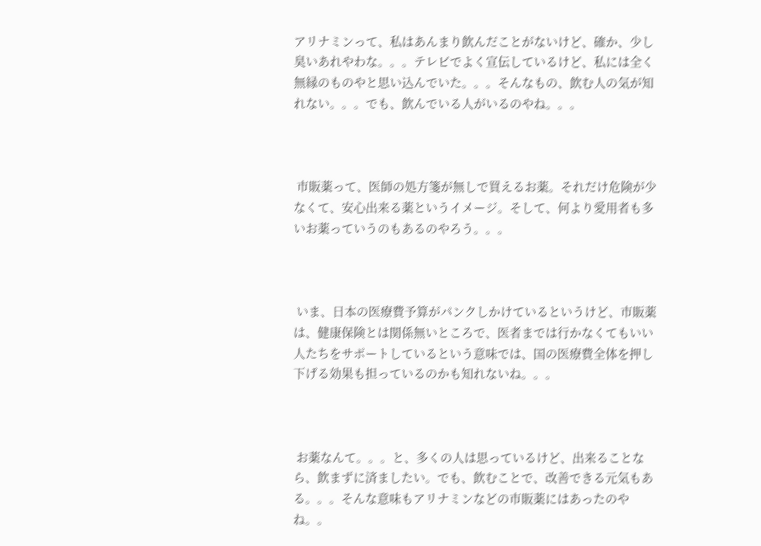アリナミンって、私はあんまり飲んだことがないけど、確か、少し臭いあれやわな。。。テレビでよく宣伝しているけど、私には全く無縁のものやと思い込んでいた。。。そんなもの、飲む人の気が知れない。。。でも、飲んでいる人がいるのやね。。。



 市販薬って、医師の処方箋が無しで買えるお薬。それだけ危険が少なくて、安心出来る薬というイメージ。そして、何より愛用者も多いお薬っていうのもあるのやろう。。。



 いま、日本の医療費予算がパンクしかけているというけど、市販薬は、健康保険とは関係無いところで、医者までは行かなくてもいい人たちをサポートしているという意味では、国の医療費全体を押し下げる効果も担っているのかも知れないね。。。



 お薬なんて。。。と、多くの人は思っているけど、出来ることなら、飲まずに済ましたい。でも、飲むことで、改善できる元気もある。。。そんな意味もアリナミンなどの市販薬にはあったのやね。。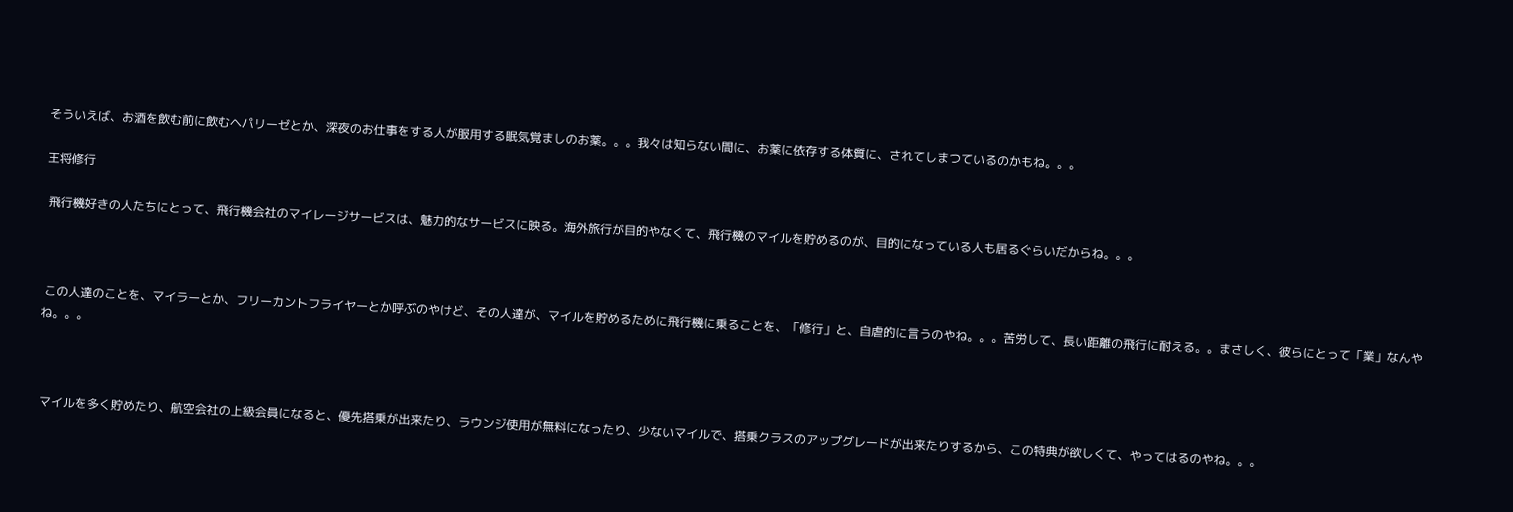そういえば、お酒を飲む前に飲むヘパリーゼとか、深夜のお仕事をする人が服用する眠気覚ましのお薬。。。我々は知らない間に、お薬に依存する体質に、されてしまつているのかもね。。。

王将修行

 飛行機好きの人たちにとって、飛行機会社のマイレージサービスは、魅力的なサービスに映る。海外旅行が目的やなくて、飛行機のマイルを貯めるのが、目的になっている人も居るぐらいだからね。。。



 この人達のことを、マイラーとか、フリーカントフライヤーとか呼ぶのやけど、その人達が、マイルを貯めるために飛行機に乗ることを、「修行」と、自虐的に言うのやね。。。苦労して、長い距離の飛行に耐える。。まさしく、彼らにとって「業」なんやね。。。



 マイルを多く貯めたり、航空会社の上級会員になると、優先搭乗が出来たり、ラウンジ使用が無料になったり、少ないマイルで、搭乗クラスのアップグレードが出来たりするから、この特典が欲しくて、やってはるのやね。。。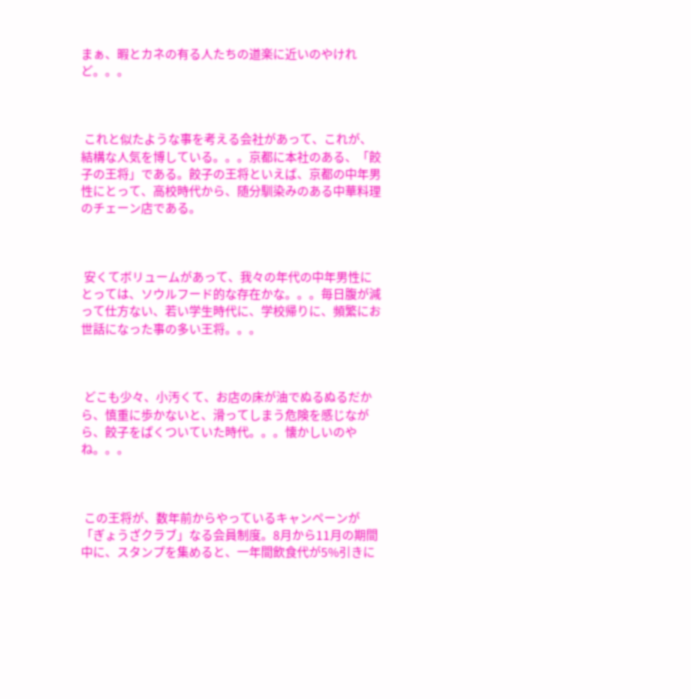まぁ、暇とカネの有る人たちの道楽に近いのやけれど。。。



 これと似たような事を考える会社があって、これが、結構な人気を博している。。。京都に本社のある、「餃子の王将」である。餃子の王将といえば、京都の中年男性にとって、高校時代から、随分馴染みのある中華料理のチェーン店である。



 安くてボリュームがあって、我々の年代の中年男性にとっては、ソウルフード的な存在かな。。。毎日腹が減って仕方ない、若い学生時代に、学校帰りに、頻繁にお世話になった事の多い王将。。。



 どこも少々、小汚くて、お店の床が油でぬるぬるだから、慎重に歩かないと、滑ってしまう危険を感じながら、餃子をぱくついていた時代。。。懐かしいのやね。。。



 この王将が、数年前からやっているキャンペーンが「ぎょうざクラブ」なる会員制度。8月から11月の期間中に、スタンプを集めると、一年間飲食代が5%引きに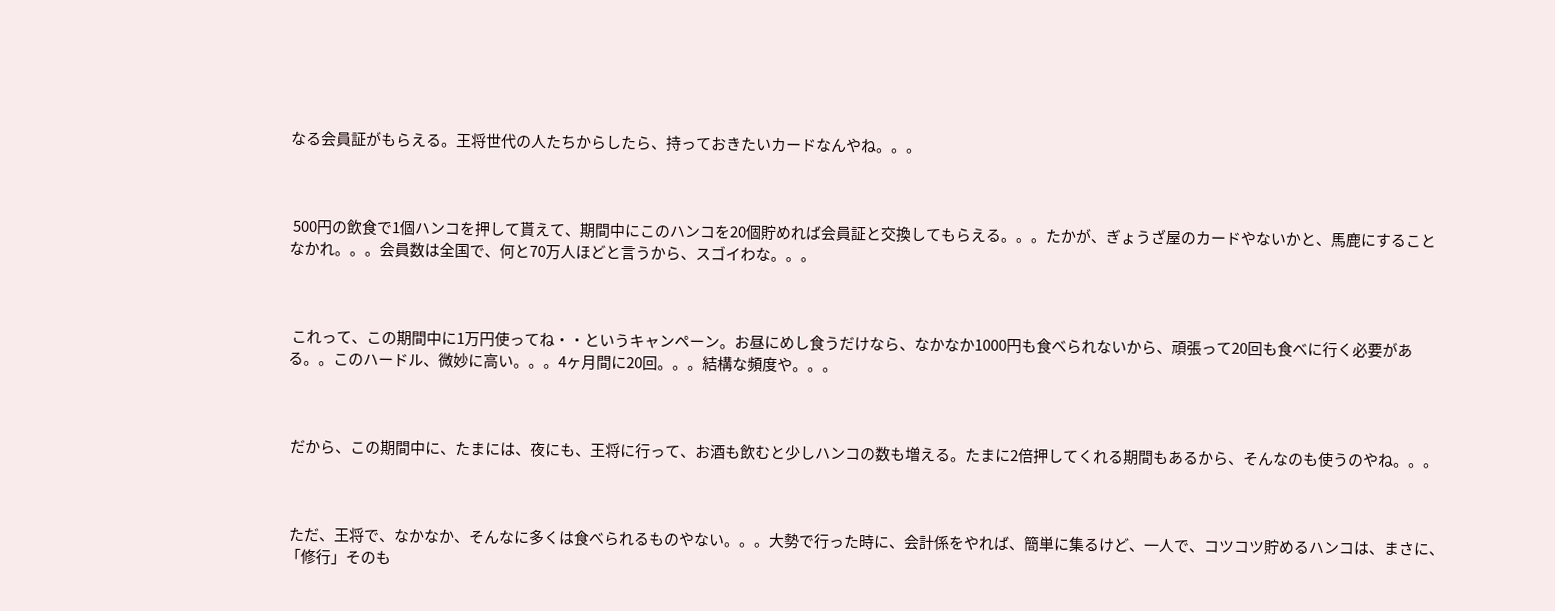なる会員証がもらえる。王将世代の人たちからしたら、持っておきたいカードなんやね。。。



 500円の飲食で1個ハンコを押して貰えて、期間中にこのハンコを20個貯めれば会員証と交換してもらえる。。。たかが、ぎょうざ屋のカードやないかと、馬鹿にすることなかれ。。。会員数は全国で、何と70万人ほどと言うから、スゴイわな。。。



 これって、この期間中に1万円使ってね・・というキャンペーン。お昼にめし食うだけなら、なかなか1000円も食べられないから、頑張って20回も食べに行く必要がある。。このハードル、微妙に高い。。。4ヶ月間に20回。。。結構な頻度や。。。



 だから、この期間中に、たまには、夜にも、王将に行って、お酒も飲むと少しハンコの数も増える。たまに2倍押してくれる期間もあるから、そんなのも使うのやね。。。



 ただ、王将で、なかなか、そんなに多くは食べられるものやない。。。大勢で行った時に、会計係をやれば、簡単に集るけど、一人で、コツコツ貯めるハンコは、まさに、「修行」そのも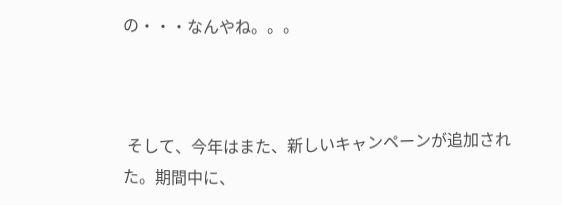の・・・なんやね。。。



 そして、今年はまた、新しいキャンペーンが追加された。期間中に、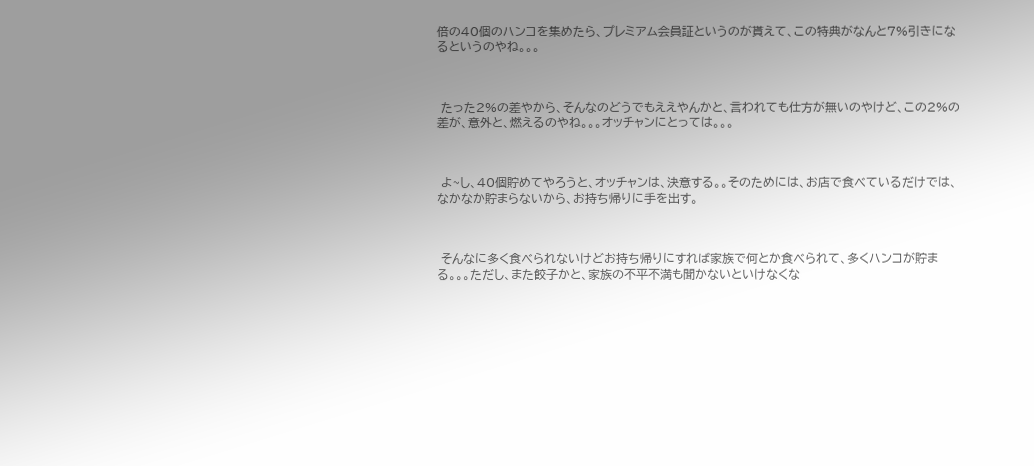倍の40個のハンコを集めたら、プレミアム会員証というのが貰えて、この特典がなんと7%引きになるというのやね。。。



 たった2%の差やから、そんなのどうでもええやんかと、言われても仕方が無いのやけど、この2%の差が、意外と、燃えるのやね。。。オッチャンにとっては。。。



 よ~し、40個貯めてやろうと、オッチャンは、決意する。。そのためには、お店で食べているだけでは、なかなか貯まらないから、お持ち帰りに手を出す。



 そんなに多く食べられないけどお持ち帰りにすれば家族で何とか食べられて、多くハンコが貯まる。。。ただし、また餃子かと、家族の不平不満も聞かないといけなくな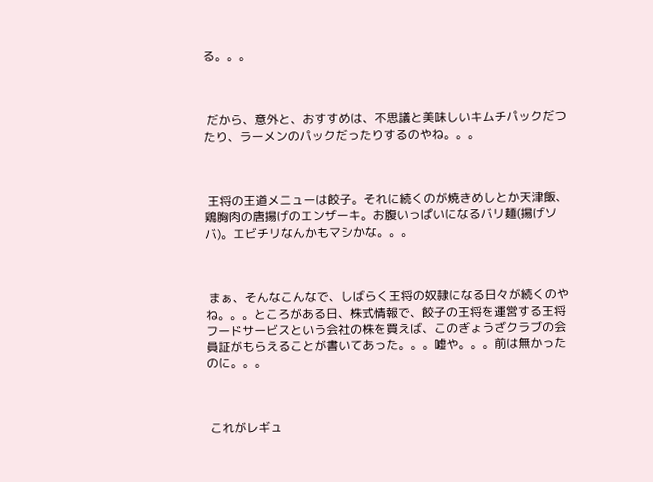る。。。



 だから、意外と、おすすめは、不思議と美味しいキムチパックだつたり、ラーメンのパックだったりするのやね。。。



 王将の王道メニューは餃子。それに続くのが焼きめしとか天津飯、鶏胸肉の唐揚げのエンザーキ。お腹いっぱいになるバリ麺(揚げソバ)。エビチリなんかもマシかな。。。



 まぁ、そんなこんなで、しばらく王将の奴隷になる日々が続くのやね。。。ところがある日、株式情報で、餃子の王将を運営する王将フードサービスという会社の株を買えば、このぎょうざクラブの会員証がもらえることが書いてあった。。。嘘や。。。前は無かったのに。。。



 これがレギュ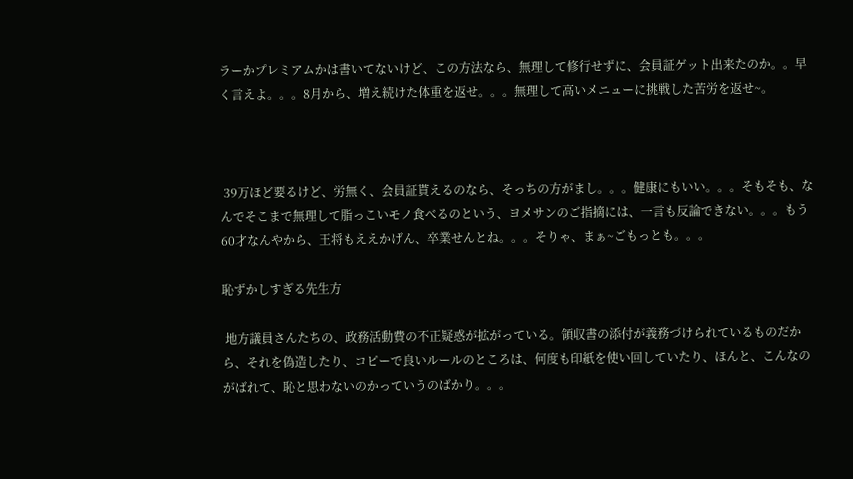ラーかプレミアムかは書いてないけど、この方法なら、無理して修行せずに、会員証ゲット出来たのか。。早く言えよ。。。8月から、増え続けた体重を返せ。。。無理して高いメニューに挑戦した苦労を返せ~。



 39万ほど要るけど、労無く、会員証貰えるのなら、そっちの方がまし。。。健康にもいい。。。そもそも、なんでそこまで無理して脂っこいモノ食べるのという、ヨメサンのご指摘には、一言も反論できない。。。もう60才なんやから、王将もええかげん、卒業せんとね。。。そりゃ、まぁ~ごもっとも。。。

恥ずかしすぎる先生方

 地方議員さんたちの、政務活動費の不正疑惑が拡がっている。領収書の添付が義務づけられているものだから、それを偽造したり、コピーで良いルールのところは、何度も印紙を使い回していたり、ほんと、こんなのがばれて、恥と思わないのかっていうのばかり。。。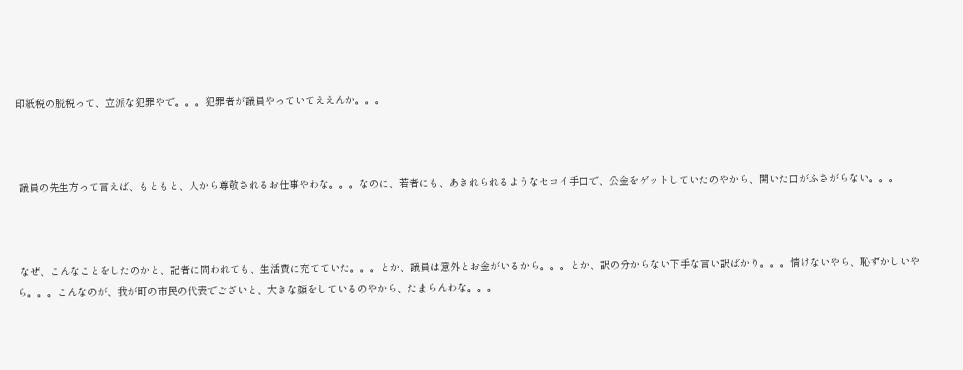印紙税の脱税って、立派な犯罪やで。。。犯罪者が議員やっていてええんか。。。



 議員の先生方って言えば、もともと、人から尊敬されるお仕事やわな。。。なのに、若者にも、あきれられるようなセコイ手口で、公金をゲットしていたのやから、開いた口がふさがらない。。。



 なぜ、こんなことをしたのかと、記者に問われても、生活費に充てていた。。。とか、議員は意外とお金がいるから。。。とか、訳の分からない下手な言い訳ばかり。。。情けないやら、恥ずかしいやら。。。こんなのが、我が町の市民の代表でございと、大きな顔をしているのやから、たまらんわな。。。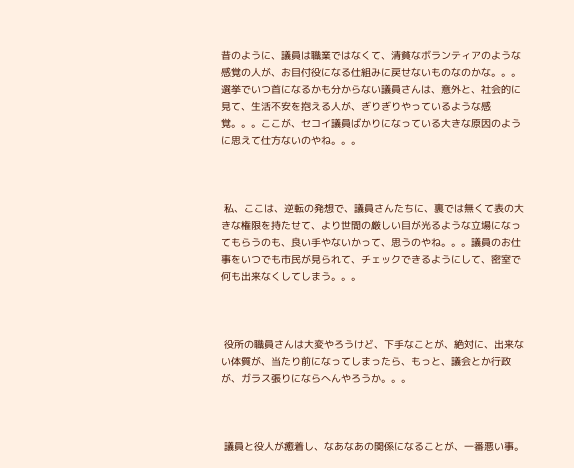昔のように、議員は職業ではなくて、清貧なボランティアのような感覚の人が、お目付役になる仕組みに戻せないものなのかな。。。選挙でいつ首になるかも分からない議員さんは、意外と、社会的に見て、生活不安を抱える人が、ぎりぎりやっているような感覚。。。ここが、セコイ議員ばかりになっている大きな原因のように思えて仕方ないのやね。。。



 私、ここは、逆転の発想で、議員さんたちに、裏では無くて表の大きな権限を持たせて、より世間の厳しい目が光るような立場になってもらうのも、良い手やないかって、思うのやね。。。議員のお仕事をいつでも市民が見られて、チェックできるようにして、密室で何も出来なくしてしまう。。。



 役所の職員さんは大変やろうけど、下手なことが、絶対に、出来ない体質が、当たり前になってしまったら、もっと、議会とか行政が、ガラス張りにならへんやろうか。。。



 議員と役人が癒着し、なあなあの関係になることが、一番悪い事。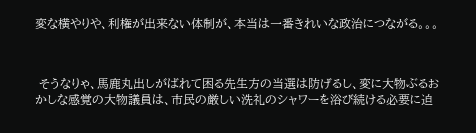変な横やりや、利権が出来ない体制が、本当は一番きれいな政治につながる。。。



 そうなりゃ、馬鹿丸出しがばれて困る先生方の当選は防げるし、変に大物ぶるおかしな感覚の大物議員は、市民の厳しい洗礼のシャワーを浴び続ける必要に迫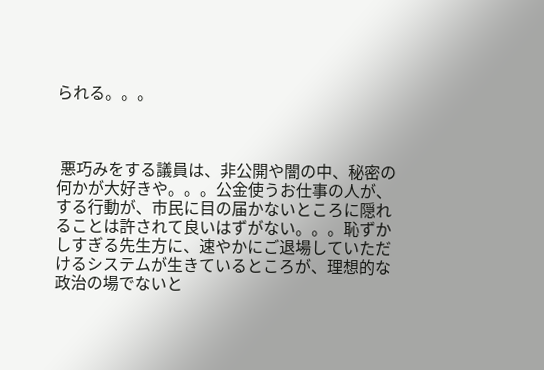られる。。。



 悪巧みをする議員は、非公開や闇の中、秘密の何かが大好きや。。。公金使うお仕事の人が、する行動が、市民に目の届かないところに隠れることは許されて良いはずがない。。。恥ずかしすぎる先生方に、速やかにご退場していただけるシステムが生きているところが、理想的な政治の場でないと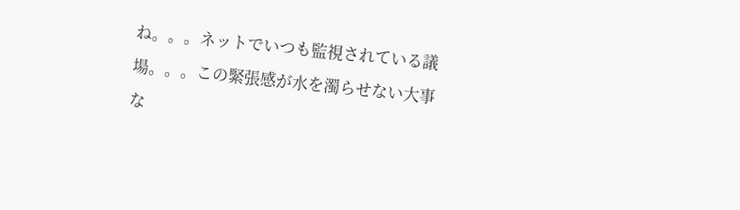ね。。。ネットでいつも監視されている議場。。。この緊張感が水を濁らせない大事な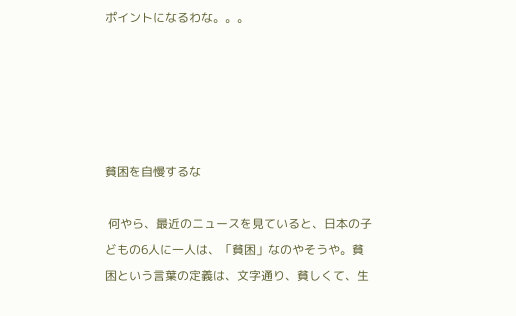ポイントになるわな。。。





貧困を自慢するな

 何やら、最近のニュースを見ていると、日本の子どもの6人に一人は、「貧困」なのやそうや。貧困という言葉の定義は、文字通り、貧しくて、生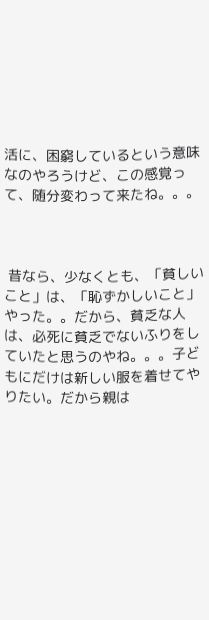活に、困窮しているという意味なのやろうけど、この感覚って、随分変わって来たね。。。



 昔なら、少なくとも、「貧しいこと」は、「恥ずかしいこと」やった。。だから、貧乏な人は、必死に貧乏でないふりをしていたと思うのやね。。。子どもにだけは新しい服を着せてやりたい。だから親は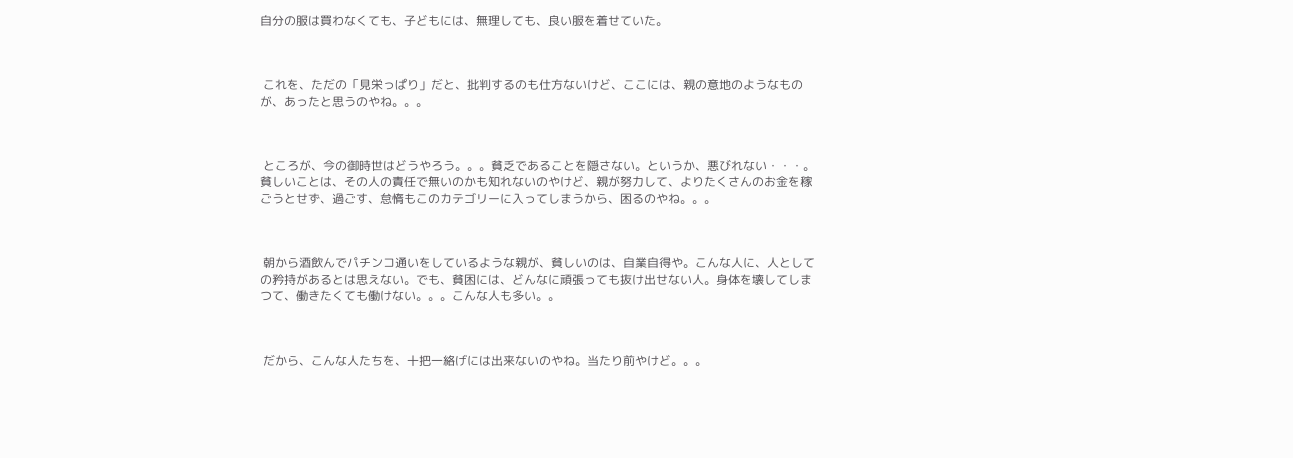自分の服は買わなくても、子どもには、無理しても、良い服を着せていた。



 これを、ただの「見栄っぱり」だと、批判するのも仕方ないけど、ここには、親の意地のようなものが、あったと思うのやね。。。



 ところが、今の御時世はどうやろう。。。貧乏であることを隠さない。というか、悪びれない・・・。貧しいことは、その人の責任で無いのかも知れないのやけど、親が努力して、よりたくさんのお金を稼ごうとせず、過ごす、怠惰もこのカテゴリーに入ってしまうから、困るのやね。。。



 朝から酒飲んでパチンコ通いをしているような親が、貧しいのは、自業自得や。こんな人に、人としての矜持があるとは思えない。でも、貧困には、どんなに頑張っても抜け出せない人。身体を壊してしまつて、働きたくても働けない。。。こんな人も多い。。



 だから、こんな人たちを、十把一絡げには出来ないのやね。当たり前やけど。。。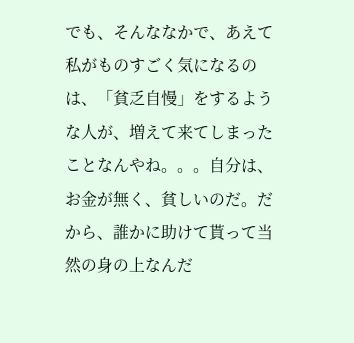でも、そんななかで、あえて私がものすごく気になるのは、「貧乏自慢」をするような人が、増えて来てしまったことなんやね。。。自分は、お金が無く、貧しいのだ。だから、誰かに助けて貰って当然の身の上なんだ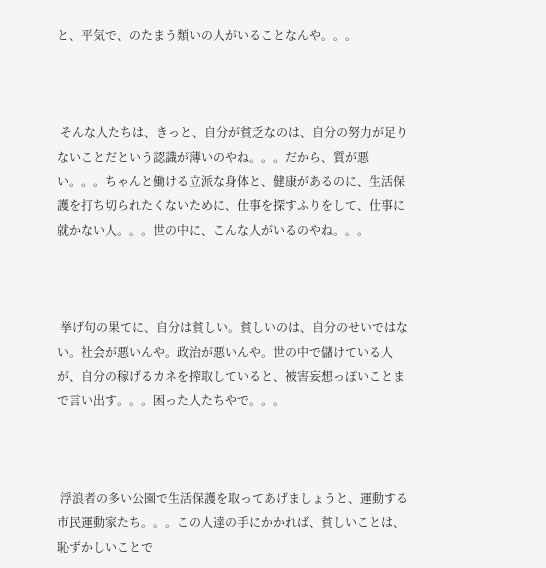と、平気で、のたまう類いの人がいることなんや。。。



 そんな人たちは、きっと、自分が貧乏なのは、自分の努力が足りないことだという認識が薄いのやね。。。だから、質が悪い。。。ちゃんと働ける立派な身体と、健康があるのに、生活保護を打ち切られたくないために、仕事を探すふりをして、仕事に就かない人。。。世の中に、こんな人がいるのやね。。。



 挙げ句の果てに、自分は貧しい。貧しいのは、自分のせいではない。社会が悪いんや。政治が悪いんや。世の中で儲けている人が、自分の稼げるカネを搾取していると、被害妄想っぽいことまで言い出す。。。困った人たちやで。。。



 浮浪者の多い公園で生活保護を取ってあげましょうと、運動する市民運動家たち。。。この人達の手にかかれば、貧しいことは、恥ずかしいことで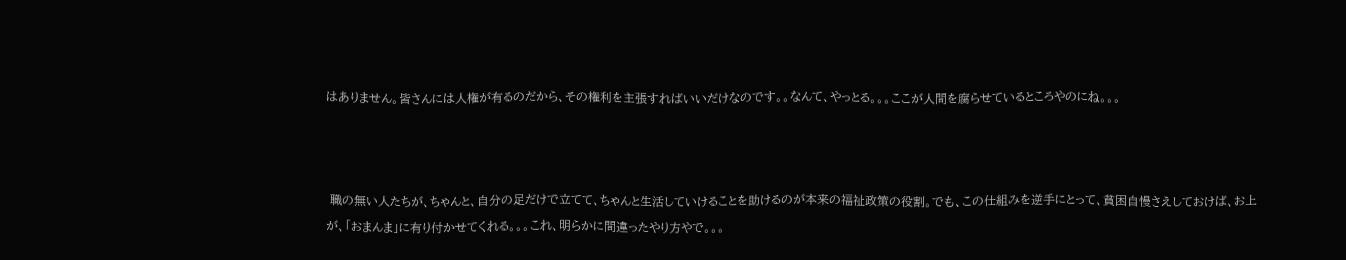はありません。皆さんには人権が有るのだから、その権利を主張すればいいだけなのです。。なんて、やっとる。。。ここが人間を腐らせているところやのにね。。。



 職の無い人たちが、ちゃんと、自分の足だけで立てて、ちゃんと生活していけることを助けるのが本来の福祉政策の役割。でも、この仕組みを逆手にとって、貧困自慢さえしておけば、お上が、「おまんま」に有り付かせてくれる。。。これ、明らかに間違ったやり方やで。。。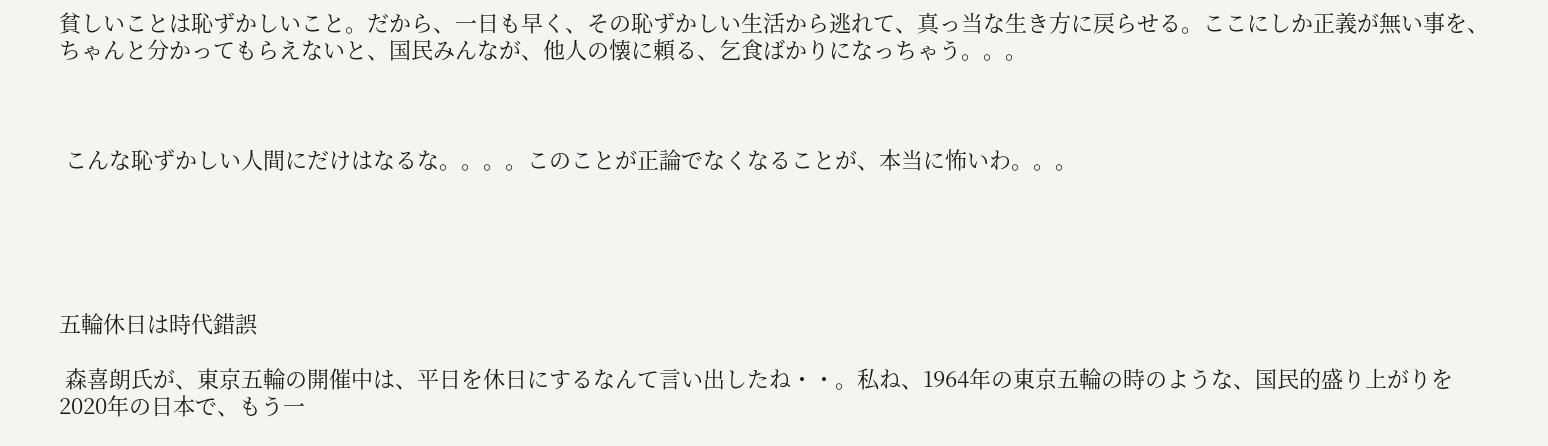貧しいことは恥ずかしいこと。だから、一日も早く、その恥ずかしい生活から逃れて、真っ当な生き方に戻らせる。ここにしか正義が無い事を、ちゃんと分かってもらえないと、国民みんなが、他人の懐に頼る、乞食ばかりになっちゃう。。。



 こんな恥ずかしい人間にだけはなるな。。。。このことが正論でなくなることが、本当に怖いわ。。。





五輪休日は時代錯誤

 森喜朗氏が、東京五輪の開催中は、平日を休日にするなんて言い出したね・・。私ね、1964年の東京五輪の時のような、国民的盛り上がりを2020年の日本で、もう一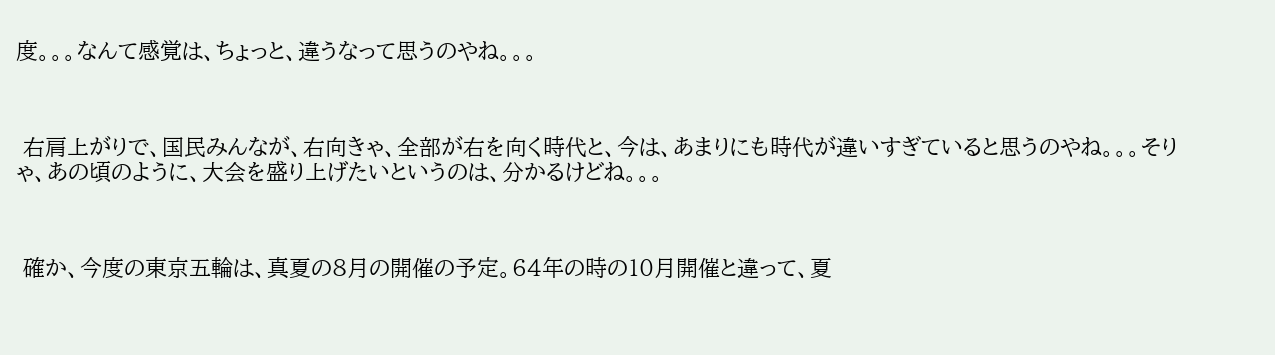度。。。なんて感覚は、ちょっと、違うなって思うのやね。。。



 右肩上がりで、国民みんなが、右向きゃ、全部が右を向く時代と、今は、あまりにも時代が違いすぎていると思うのやね。。。そりゃ、あの頃のように、大会を盛り上げたいというのは、分かるけどね。。。



 確か、今度の東京五輪は、真夏の8月の開催の予定。64年の時の10月開催と違って、夏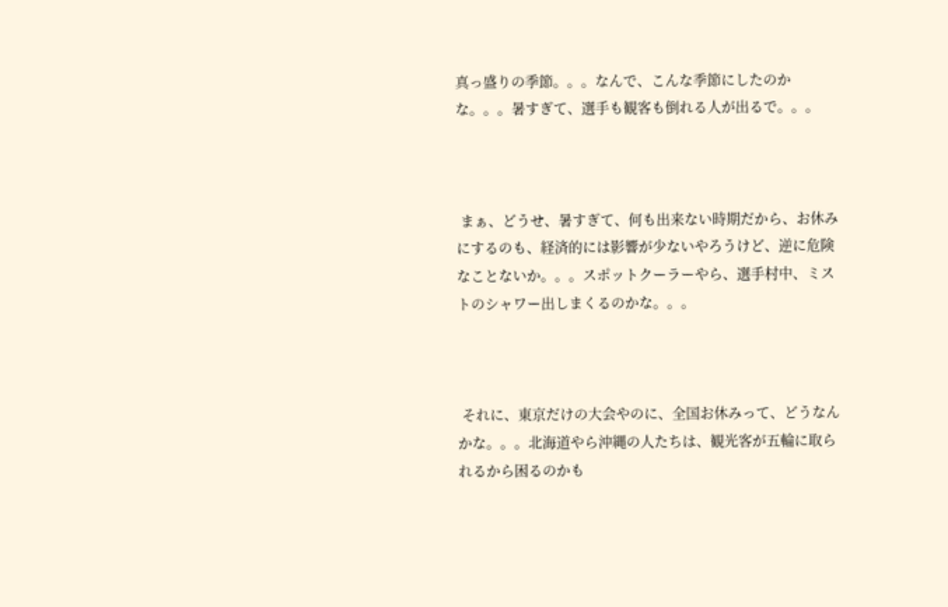真っ盛りの季節。。。なんで、こんな季節にしたのかな。。。暑すぎて、選手も観客も倒れる人が出るで。。。



 まぁ、どうせ、暑すぎて、何も出来ない時期だから、お休みにするのも、経済的には影響が少ないやろうけど、逆に危険なことないか。。。スポットクーラーやら、選手村中、ミストのシャワー出しまくるのかな。。。



 それに、東京だけの大会やのに、全国お休みって、どうなんかな。。。北海道やら沖縄の人たちは、観光客が五輪に取られるから困るのかも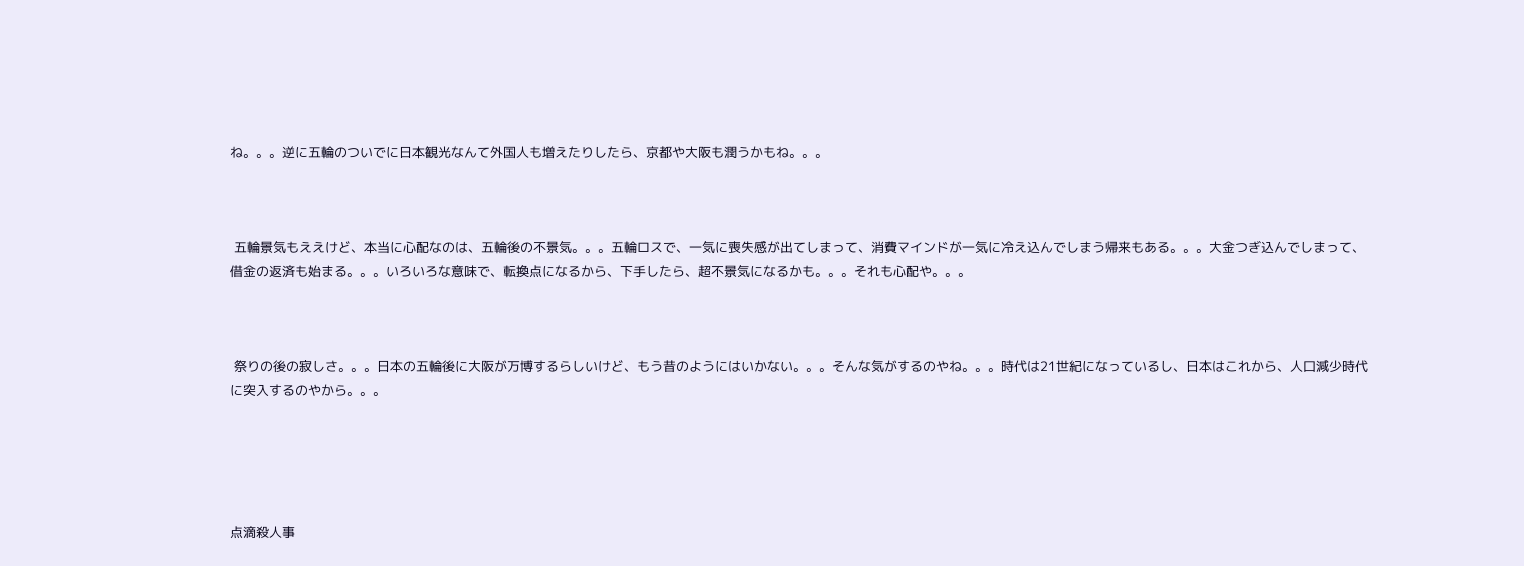ね。。。逆に五輪のついでに日本観光なんて外国人も増えたりしたら、京都や大阪も潤うかもね。。。



 五輪景気もええけど、本当に心配なのは、五輪後の不景気。。。五輪ロスで、一気に喪失感が出てしまって、消費マインドが一気に冷え込んでしまう帰来もある。。。大金つぎ込んでしまって、借金の返済も始まる。。。いろいろな意味で、転換点になるから、下手したら、超不景気になるかも。。。それも心配や。。。



 祭りの後の寂しさ。。。日本の五輪後に大阪が万博するらしいけど、もう昔のようにはいかない。。。そんな気がするのやね。。。時代は21世紀になっているし、日本はこれから、人口減少時代に突入するのやから。。。





点滴殺人事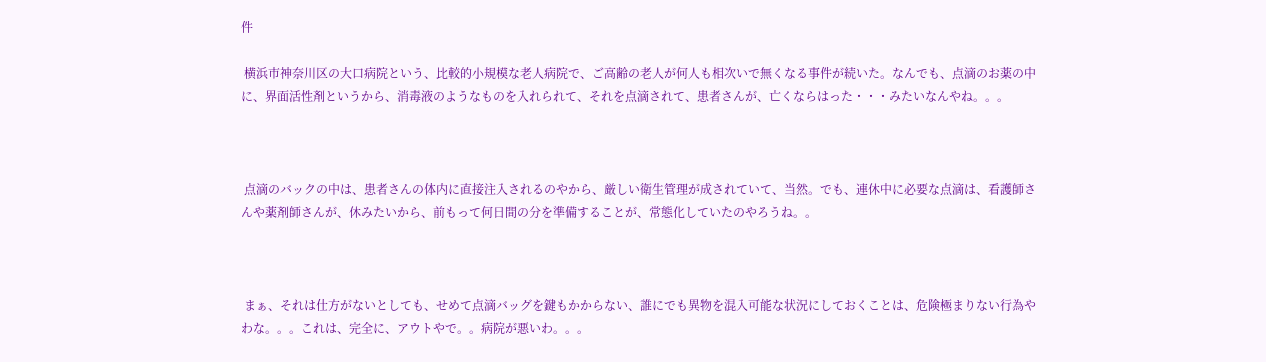件

 横浜市神奈川区の大口病院という、比較的小規模な老人病院で、ご高齢の老人が何人も相次いで無くなる事件が続いた。なんでも、点滴のお薬の中に、界面活性剤というから、消毒液のようなものを入れられて、それを点滴されて、患者さんが、亡くならはった・・・みたいなんやね。。。



 点滴のバックの中は、患者さんの体内に直接注入されるのやから、厳しい衛生管理が成されていて、当然。でも、連休中に必要な点滴は、看護師さんや薬剤師さんが、休みたいから、前もって何日間の分を準備することが、常態化していたのやろうね。。



 まぁ、それは仕方がないとしても、せめて点滴バッグを鍵もかからない、誰にでも異物を混入可能な状況にしておくことは、危険極まりない行為やわな。。。これは、完全に、アウトやで。。病院が悪いわ。。。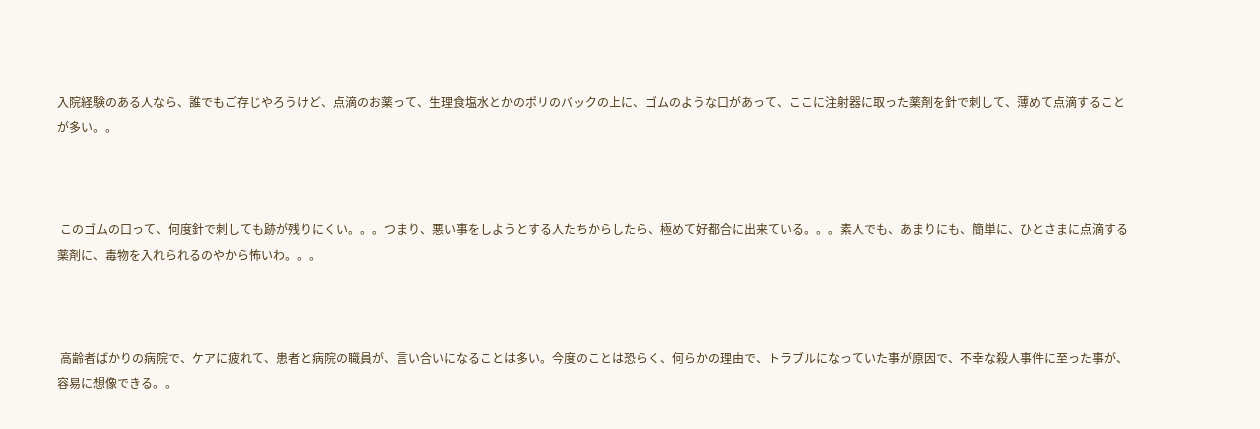入院経験のある人なら、誰でもご存じやろうけど、点滴のお薬って、生理食塩水とかのポリのバックの上に、ゴムのような口があって、ここに注射器に取った薬剤を針で刺して、薄めて点滴することが多い。。



 このゴムの口って、何度針で刺しても跡が残りにくい。。。つまり、悪い事をしようとする人たちからしたら、極めて好都合に出来ている。。。素人でも、あまりにも、簡単に、ひとさまに点滴する薬剤に、毒物を入れられるのやから怖いわ。。。



 高齢者ばかりの病院で、ケアに疲れて、患者と病院の職員が、言い合いになることは多い。今度のことは恐らく、何らかの理由で、トラブルになっていた事が原因で、不幸な殺人事件に至った事が、容易に想像できる。。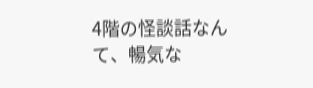4階の怪談話なんて、暢気な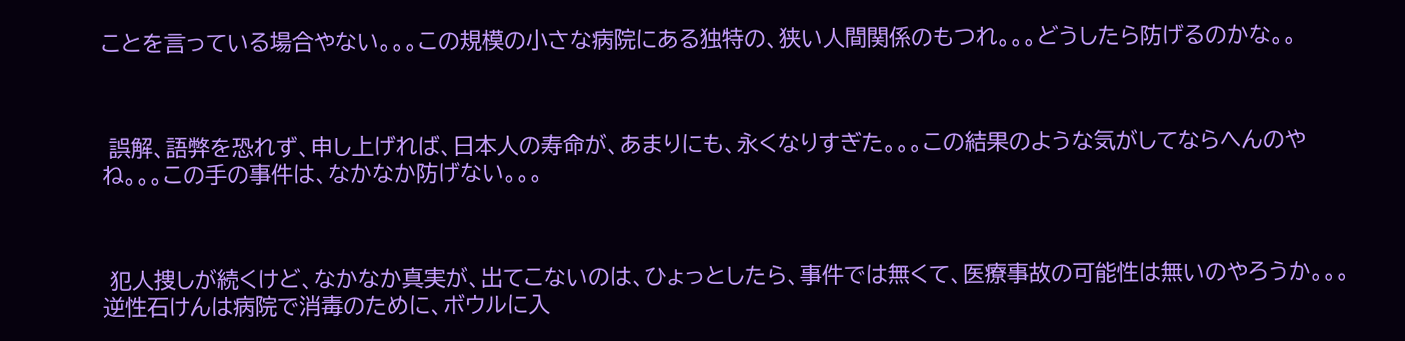ことを言っている場合やない。。。この規模の小さな病院にある独特の、狭い人間関係のもつれ。。。どうしたら防げるのかな。。



 誤解、語弊を恐れず、申し上げれば、日本人の寿命が、あまりにも、永くなりすぎた。。。この結果のような気がしてならへんのやね。。。この手の事件は、なかなか防げない。。。



 犯人捜しが続くけど、なかなか真実が、出てこないのは、ひょっとしたら、事件では無くて、医療事故の可能性は無いのやろうか。。。逆性石けんは病院で消毒のために、ボウルに入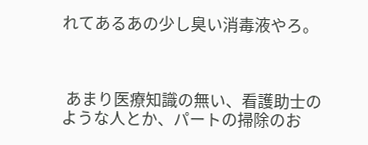れてあるあの少し臭い消毒液やろ。



 あまり医療知識の無い、看護助士のような人とか、パートの掃除のお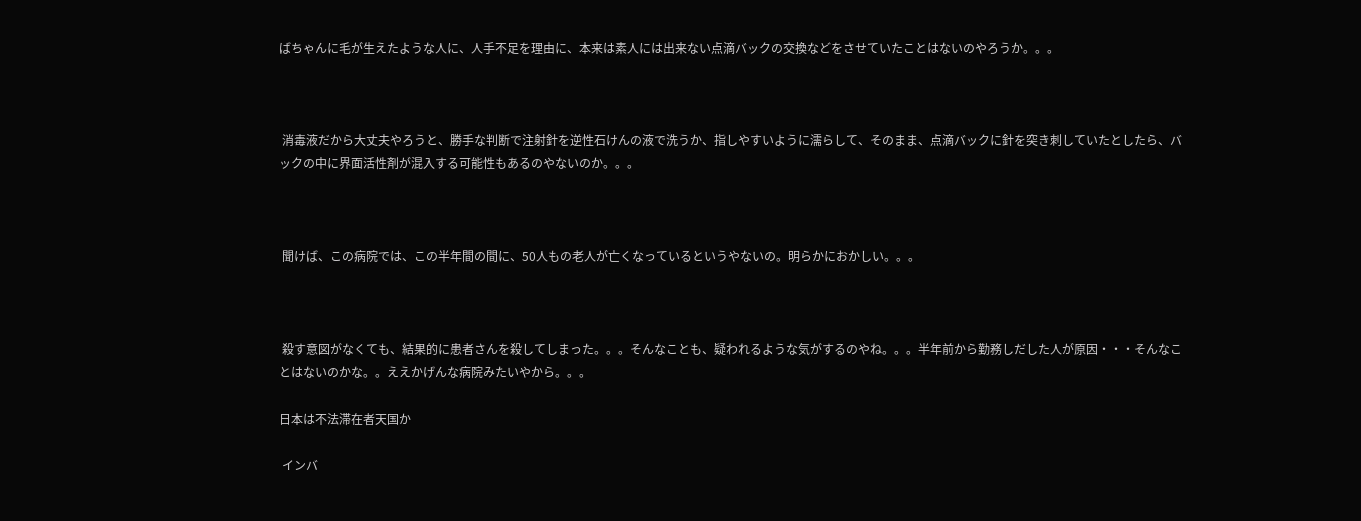ばちゃんに毛が生えたような人に、人手不足を理由に、本来は素人には出来ない点滴バックの交換などをさせていたことはないのやろうか。。。



 消毒液だから大丈夫やろうと、勝手な判断で注射針を逆性石けんの液で洗うか、指しやすいように濡らして、そのまま、点滴バックに針を突き刺していたとしたら、バックの中に界面活性剤が混入する可能性もあるのやないのか。。。



 聞けば、この病院では、この半年間の間に、50人もの老人が亡くなっているというやないの。明らかにおかしい。。。



 殺す意図がなくても、結果的に患者さんを殺してしまった。。。そんなことも、疑われるような気がするのやね。。。半年前から勤務しだした人が原因・・・そんなことはないのかな。。ええかげんな病院みたいやから。。。

日本は不法滞在者天国か

 インバ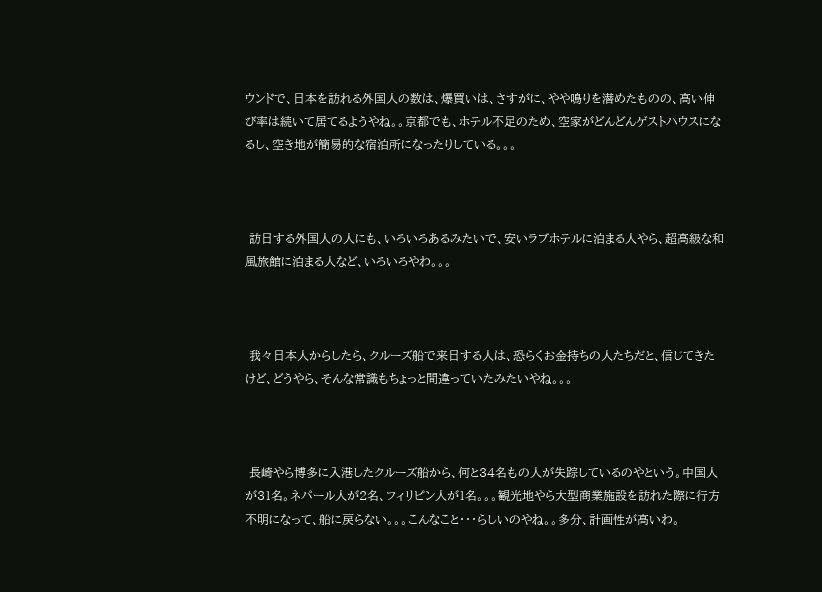ウンドで、日本を訪れる外国人の数は、爆買いは、さすがに、やや鳴りを潜めたものの、高い伸び率は続いて居てるようやね。。京都でも、ホテル不足のため、空家がどんどんゲストハウスになるし、空き地が簡易的な宿泊所になったりしている。。。



 訪日する外国人の人にも、いろいろあるみたいで、安いラブホテルに泊まる人やら、超高級な和風旅館に泊まる人など、いろいろやわ。。。



 我々日本人からしたら、クルーズ船で来日する人は、恐らくお金持ちの人たちだと、信じてきたけど、どうやら、そんな常識もちょっと間違っていたみたいやね。。。



 長崎やら博多に入港したクルーズ船から、何と34名もの人が失踪しているのやという。中国人が31名。ネパール人が2名、フィリピン人が1名。。。観光地やら大型商業施設を訪れた際に行方不明になって、船に戻らない。。。こんなこと・・・らしいのやね。。多分、計画性が高いわ。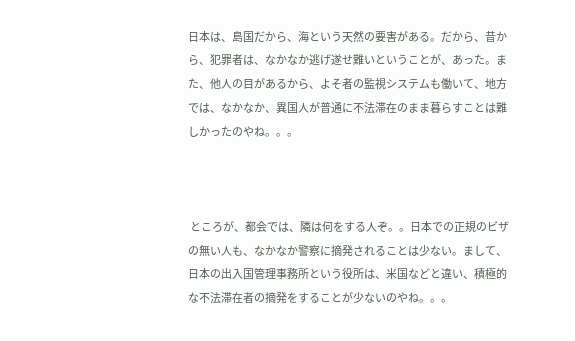日本は、島国だから、海という天然の要害がある。だから、昔から、犯罪者は、なかなか逃げ遂せ難いということが、あった。また、他人の目があるから、よそ者の監視システムも働いて、地方では、なかなか、異国人が普通に不法滞在のまま暮らすことは難しかったのやね。。。



 ところが、都会では、隣は何をする人ぞ。。日本での正規のビザの無い人も、なかなか警察に摘発されることは少ない。まして、日本の出入国管理事務所という役所は、米国などと違い、積極的な不法滞在者の摘発をすることが少ないのやね。。。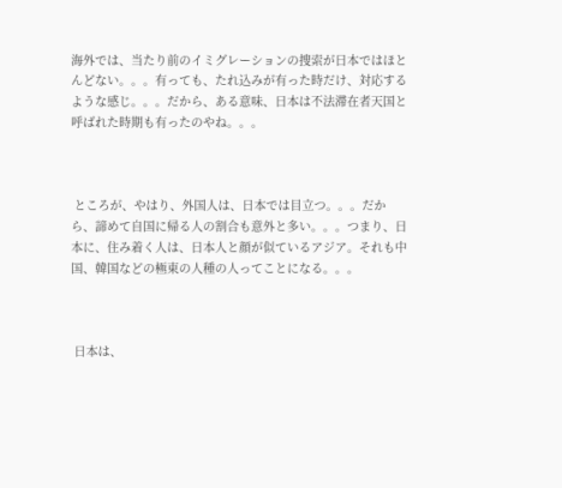海外では、当たり前のイミグレーションの捜索が日本ではほとんどない。。。有っても、たれ込みが有った時だけ、対応するような感じ。。。だから、ある意味、日本は不法滞在者天国と呼ばれた時期も有ったのやね。。。



 ところが、やはり、外国人は、日本では目立つ。。。だから、諦めて自国に帰る人の割合も意外と多い。。。つまり、日本に、住み着く人は、日本人と顔が似ているアジア。それも中国、韓国などの極東の人種の人ってことになる。。。



 日本は、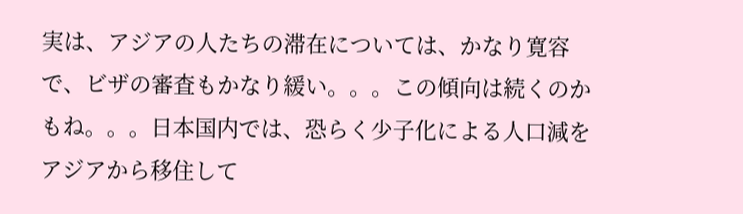実は、アジアの人たちの滞在については、かなり寛容で、ビザの審査もかなり緩い。。。この傾向は続くのかもね。。。日本国内では、恐らく少子化による人口減をアジアから移住して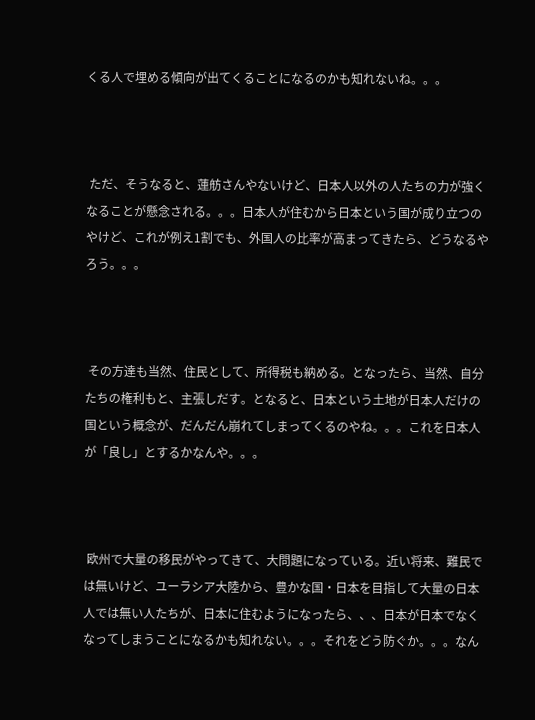くる人で埋める傾向が出てくることになるのかも知れないね。。。



 ただ、そうなると、蓮舫さんやないけど、日本人以外の人たちの力が強くなることが懸念される。。。日本人が住むから日本という国が成り立つのやけど、これが例え1割でも、外国人の比率が高まってきたら、どうなるやろう。。。



 その方達も当然、住民として、所得税も納める。となったら、当然、自分たちの権利もと、主張しだす。となると、日本という土地が日本人だけの国という概念が、だんだん崩れてしまってくるのやね。。。これを日本人が「良し」とするかなんや。。。



 欧州で大量の移民がやってきて、大問題になっている。近い将来、難民では無いけど、ユーラシア大陸から、豊かな国・日本を目指して大量の日本人では無い人たちが、日本に住むようになったら、、、日本が日本でなくなってしまうことになるかも知れない。。。それをどう防ぐか。。。なん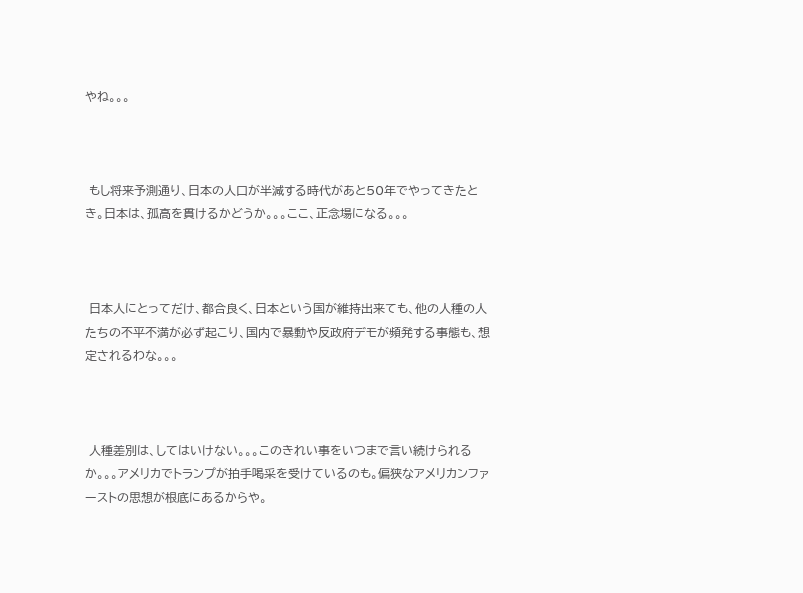やね。。。



 もし将来予測通り、日本の人口が半減する時代があと50年でやってきたとき。日本は、孤高を貫けるかどうか。。。ここ、正念場になる。。。



 日本人にとってだけ、都合良く、日本という国が維持出来ても、他の人種の人たちの不平不満が必ず起こり、国内で暴動や反政府デモが頻発する事態も、想定されるわな。。。



 人種差別は、してはいけない。。。このきれい事をいつまで言い続けられるか。。。アメリカでトランプが拍手喝采を受けているのも。偏狭なアメリカンファーストの思想が根底にあるからや。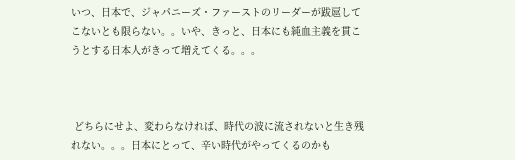いつ、日本で、ジャパニーズ・ファーストのリーダーが跋扈してこないとも限らない。。いや、きっと、日本にも純血主義を貫こうとする日本人がきって増えてくる。。。



 どちらにせよ、変わらなければ、時代の波に流されないと生き残れない。。。日本にとって、辛い時代がやってくるのかも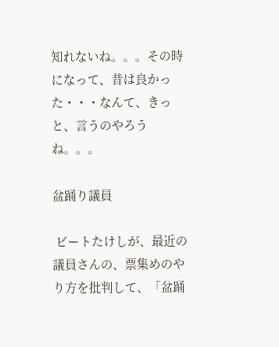知れないね。。。その時になって、昔は良かった・・・なんて、きっと、言うのやろうね。。。

盆踊り議員

 ビートたけしが、最近の議員さんの、票集めのやり方を批判して、「盆踊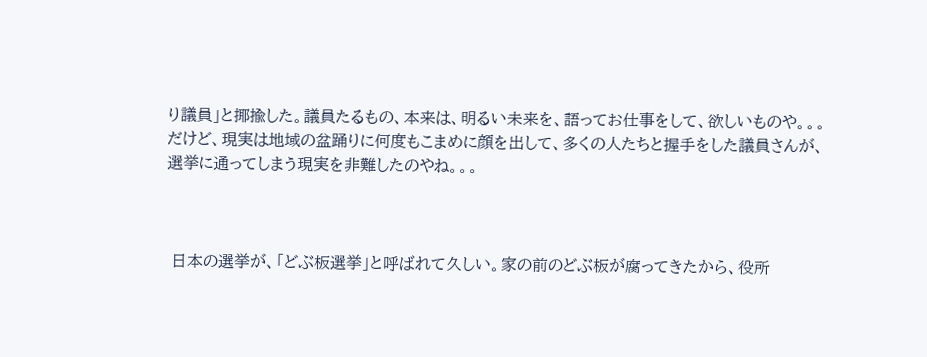り議員」と揶揄した。議員たるもの、本来は、明るい未来を、語ってお仕事をして、欲しいものや。。。だけど、現実は地域の盆踊りに何度もこまめに顔を出して、多くの人たちと握手をした議員さんが、選挙に通ってしまう現実を非難したのやね。。。



 日本の選挙が、「どぶ板選挙」と呼ばれて久しい。家の前のどぶ板が腐ってきたから、役所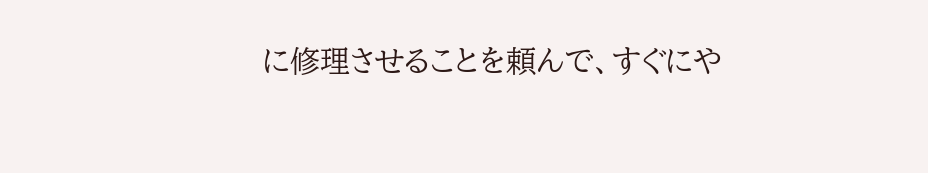に修理させることを頼んで、すぐにや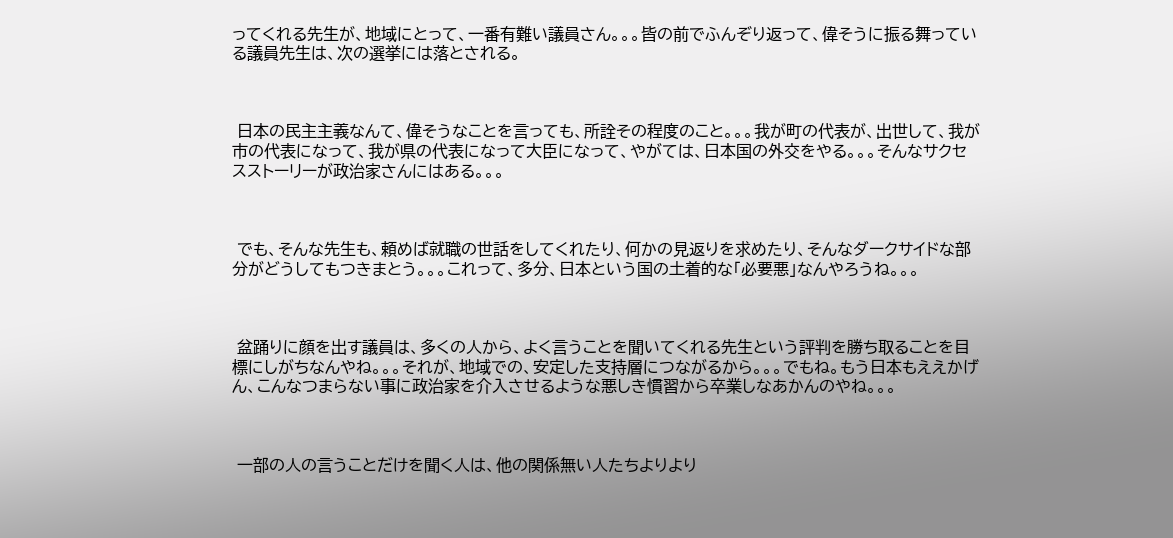ってくれる先生が、地域にとって、一番有難い議員さん。。。皆の前でふんぞり返って、偉そうに振る舞っている議員先生は、次の選挙には落とされる。



 日本の民主主義なんて、偉そうなことを言っても、所詮その程度のこと。。。我が町の代表が、出世して、我が市の代表になって、我が県の代表になって大臣になって、やがては、日本国の外交をやる。。。そんなサクセスストーリーが政治家さんにはある。。。



 でも、そんな先生も、頼めば就職の世話をしてくれたり、何かの見返りを求めたり、そんなダークサイドな部分がどうしてもつきまとう。。。これって、多分、日本という国の土着的な「必要悪」なんやろうね。。。



 盆踊りに顔を出す議員は、多くの人から、よく言うことを聞いてくれる先生という評判を勝ち取ることを目標にしがちなんやね。。。それが、地域での、安定した支持層につながるから。。。でもね。もう日本もええかげん、こんなつまらない事に政治家を介入させるような悪しき慣習から卒業しなあかんのやね。。。



 一部の人の言うことだけを聞く人は、他の関係無い人たちよりより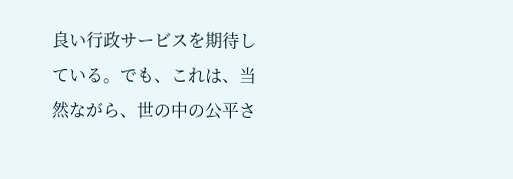良い行政サービスを期待している。でも、これは、当然ながら、世の中の公平さ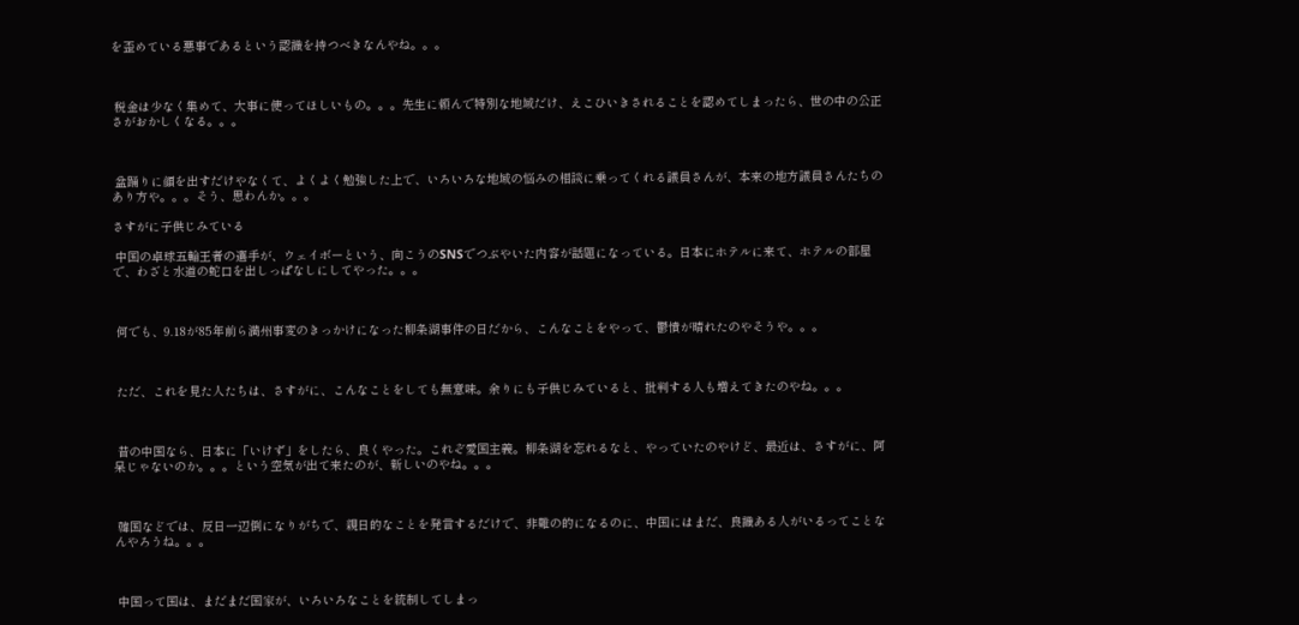を歪めている悪事であるという認識を持つべきなんやね。。。



 税金は少なく集めて、大事に使ってほしいもの。。。先生に頼んで特別な地域だけ、えこひいきされることを認めてしまったら、世の中の公正さがおかしくなる。。。



 盆踊りに顔を出すだけやなくて、よくよく勉強した上で、いろいろな地域の悩みの相談に乗ってくれる議員さんが、本来の地方議員さんたちのあり方や。。。そう、思わんか。。。

さすがに子供じみている

 中国の卓球五輪王者の選手が、ウェイボーという、向こうのSNSでつぶやいた内容が話題になっている。日本にホテルに来て、ホテルの部屋で、わざと水道の蛇口を出しっぱなしにしてやった。。。



 何でも、9.18が85年前ら満州事変のきっかけになった柳条湖事件の日だから、こんなことをやって、鬱憤が晴れたのやそうや。。。



 ただ、これを見た人たちは、さすがに、こんなことをしても無意味。余りにも子供じみていると、批判する人も増えてきたのやね。。。



 昔の中国なら、日本に「いけず」をしたら、良くやった。これぞ愛国主義。柳条湖を忘れるなと、やっていたのやけど、最近は、さすがに、阿呆じゃないのか。。。という空気が出て来たのが、新しいのやね。。。



 韓国などでは、反日一辺倒になりがちで、親日的なことを発言するだけで、非難の的になるのに、中国にはまだ、良識ある人がいるってことなんやろうね。。。



 中国って国は、まだまだ国家が、いろいろなことを統制してしまっ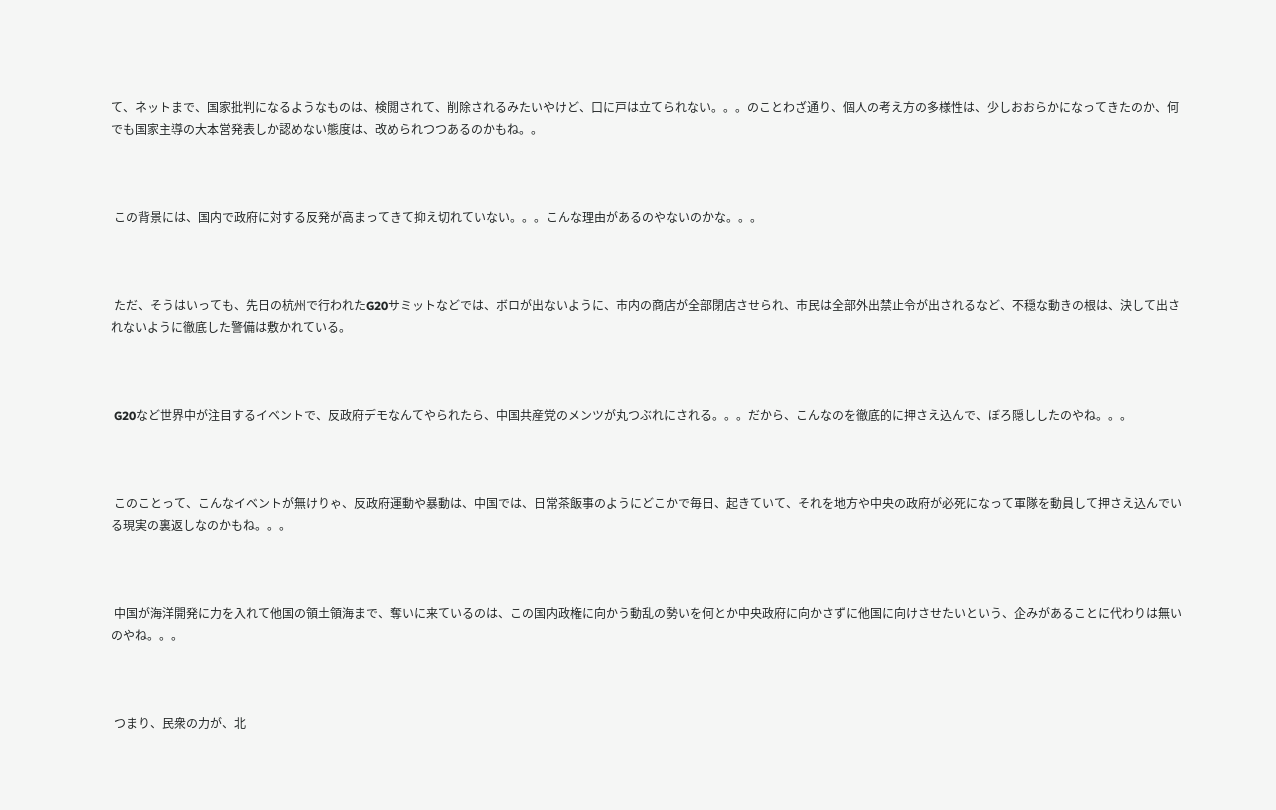て、ネットまで、国家批判になるようなものは、検閲されて、削除されるみたいやけど、口に戸は立てられない。。。のことわざ通り、個人の考え方の多様性は、少しおおらかになってきたのか、何でも国家主導の大本営発表しか認めない態度は、改められつつあるのかもね。。



 この背景には、国内で政府に対する反発が高まってきて抑え切れていない。。。こんな理由があるのやないのかな。。。



 ただ、そうはいっても、先日の杭州で行われたG20サミットなどでは、ボロが出ないように、市内の商店が全部閉店させられ、市民は全部外出禁止令が出されるなど、不穏な動きの根は、決して出されないように徹底した警備は敷かれている。



 G20など世界中が注目するイベントで、反政府デモなんてやられたら、中国共産党のメンツが丸つぶれにされる。。。だから、こんなのを徹底的に押さえ込んで、ぼろ隠ししたのやね。。。



 このことって、こんなイベントが無けりゃ、反政府運動や暴動は、中国では、日常茶飯事のようにどこかで毎日、起きていて、それを地方や中央の政府が必死になって軍隊を動員して押さえ込んでいる現実の裏返しなのかもね。。。



 中国が海洋開発に力を入れて他国の領土領海まで、奪いに来ているのは、この国内政権に向かう動乱の勢いを何とか中央政府に向かさずに他国に向けさせたいという、企みがあることに代わりは無いのやね。。。



 つまり、民衆の力が、北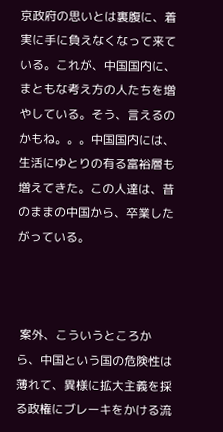京政府の思いとは裏腹に、着実に手に負えなくなって来ている。これが、中国国内に、まともな考え方の人たちを増やしている。そう、言えるのかもね。。。中国国内には、生活にゆとりの有る富裕層も増えてきた。この人達は、昔のままの中国から、卒業したがっている。



 案外、こういうところから、中国という国の危険性は薄れて、異様に拡大主義を採る政権にブレーキをかける流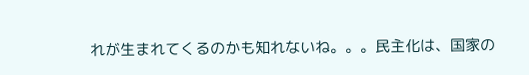れが生まれてくるのかも知れないね。。。民主化は、国家の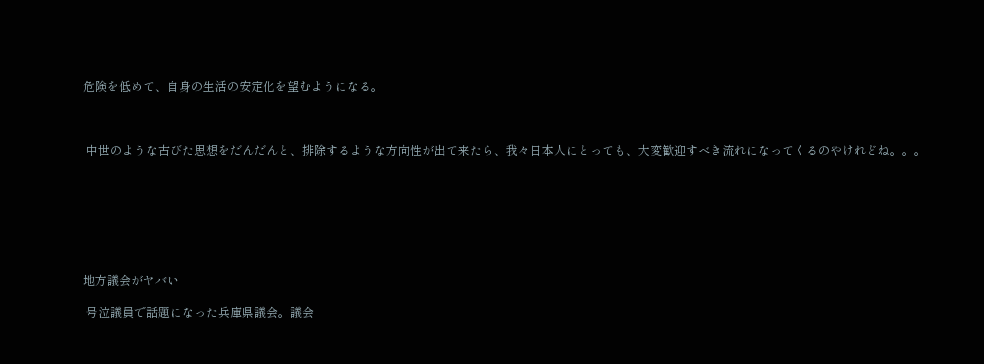危険を低めて、自身の生活の安定化を望むようになる。



 中世のような古びた思想をだんだんと、排除するような方向性が出て来たら、我々日本人にとっても、大変歓迎すべき流れになってくるのやけれどね。。。







地方議会がヤバい

 号泣議員で話題になった兵庫県議会。議会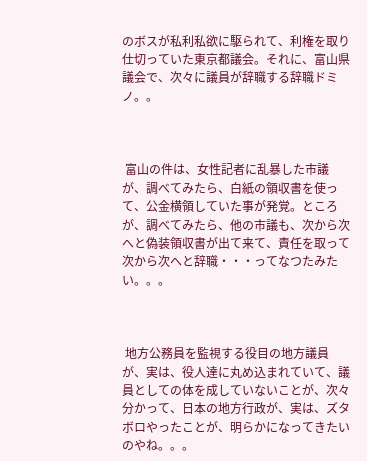のボスが私利私欲に駆られて、利権を取り仕切っていた東京都議会。それに、富山県議会で、次々に議員が辞職する辞職ドミノ。。



 富山の件は、女性記者に乱暴した市議が、調べてみたら、白紙の領収書を使って、公金横領していた事が発覚。ところが、調べてみたら、他の市議も、次から次へと偽装領収書が出て来て、責任を取って次から次へと辞職・・・ってなつたみたい。。。



 地方公務員を監視する役目の地方議員が、実は、役人達に丸め込まれていて、議員としての体を成していないことが、次々分かって、日本の地方行政が、実は、ズタボロやったことが、明らかになってきたいのやね。。。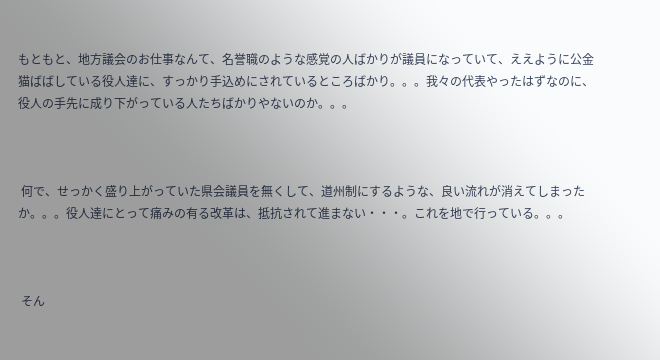もともと、地方議会のお仕事なんて、名誉職のような感覚の人ばかりが議員になっていて、ええように公金猫ばばしている役人達に、すっかり手込めにされているところばかり。。。我々の代表やったはずなのに、役人の手先に成り下がっている人たちばかりやないのか。。。



 何で、せっかく盛り上がっていた県会議員を無くして、道州制にするような、良い流れが消えてしまったか。。。役人達にとって痛みの有る改革は、抵抗されて進まない・・・。これを地で行っている。。。



 そん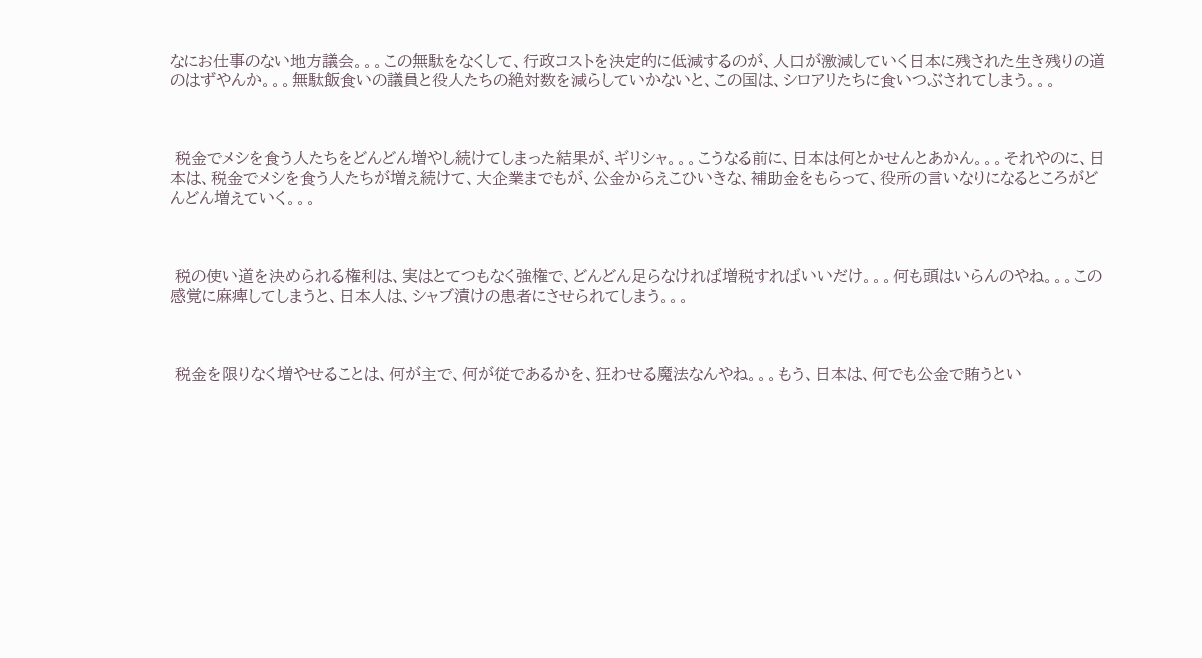なにお仕事のない地方議会。。。この無駄をなくして、行政コストを決定的に低減するのが、人口が激減していく日本に残された生き残りの道のはずやんか。。。無駄飯食いの議員と役人たちの絶対数を減らしていかないと、この国は、シロアリたちに食いつぶされてしまう。。。



 税金でメシを食う人たちをどんどん増やし続けてしまった結果が、ギリシャ。。。こうなる前に、日本は何とかせんとあかん。。。それやのに、日本は、税金でメシを食う人たちが増え続けて、大企業までもが、公金からえこひいきな、補助金をもらって、役所の言いなりになるところがどんどん増えていく。。。



 税の使い道を決められる権利は、実はとてつもなく強権で、どんどん足らなければ増税すればいいだけ。。。何も頭はいらんのやね。。。この感覚に麻痺してしまうと、日本人は、シャブ漬けの患者にさせられてしまう。。。



 税金を限りなく増やせることは、何が主で、何が従であるかを、狂わせる魔法なんやね。。。もう、日本は、何でも公金で賄うとい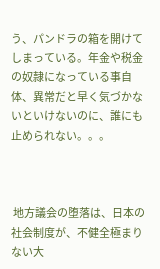う、パンドラの箱を開けてしまっている。年金や税金の奴隷になっている事自体、異常だと早く気づかないといけないのに、誰にも止められない。。。



 地方議会の堕落は、日本の社会制度が、不健全極まりない大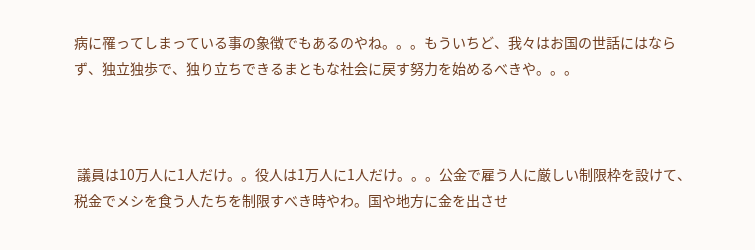病に罹ってしまっている事の象徴でもあるのやね。。。もういちど、我々はお国の世話にはならず、独立独歩で、独り立ちできるまともな社会に戻す努力を始めるべきや。。。



 議員は10万人に1人だけ。。役人は1万人に1人だけ。。。公金で雇う人に厳しい制限枠を設けて、税金でメシを食う人たちを制限すべき時やわ。国や地方に金を出させ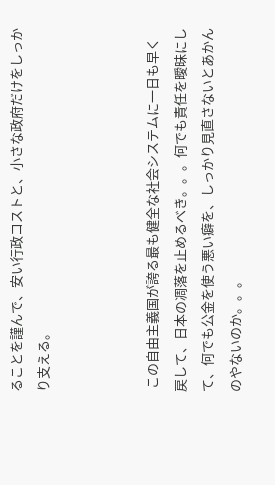ることを謹んで、安い行政コストと、小さな政府だけをしっかり支える。



 この自由主義国が誇る最も健全な社会システムに一日も早く戻して、日本の凋落を止めるべき。。。何でも責任を曖昧にして、何でも公金を使う悪い癖を、しっかり見直さないとあかんのやないのか。。。